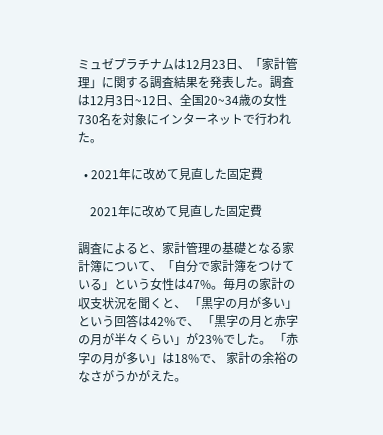ミュゼプラチナムは12月23日、「家計管理」に関する調査結果を発表した。調査は12月3日~12日、全国20~34歳の女性730名を対象にインターネットで行われた。

  • 2021年に改めて見直した固定費

    2021年に改めて見直した固定費

調査によると、家計管理の基礎となる家計簿について、「自分で家計簿をつけている」という女性は47%。毎月の家計の収支状況を聞くと、 「黒字の月が多い」という回答は42%で、 「黒字の月と赤字の月が半々くらい」が23%でした。 「赤字の月が多い」は18%で、 家計の余裕のなさがうかがえた。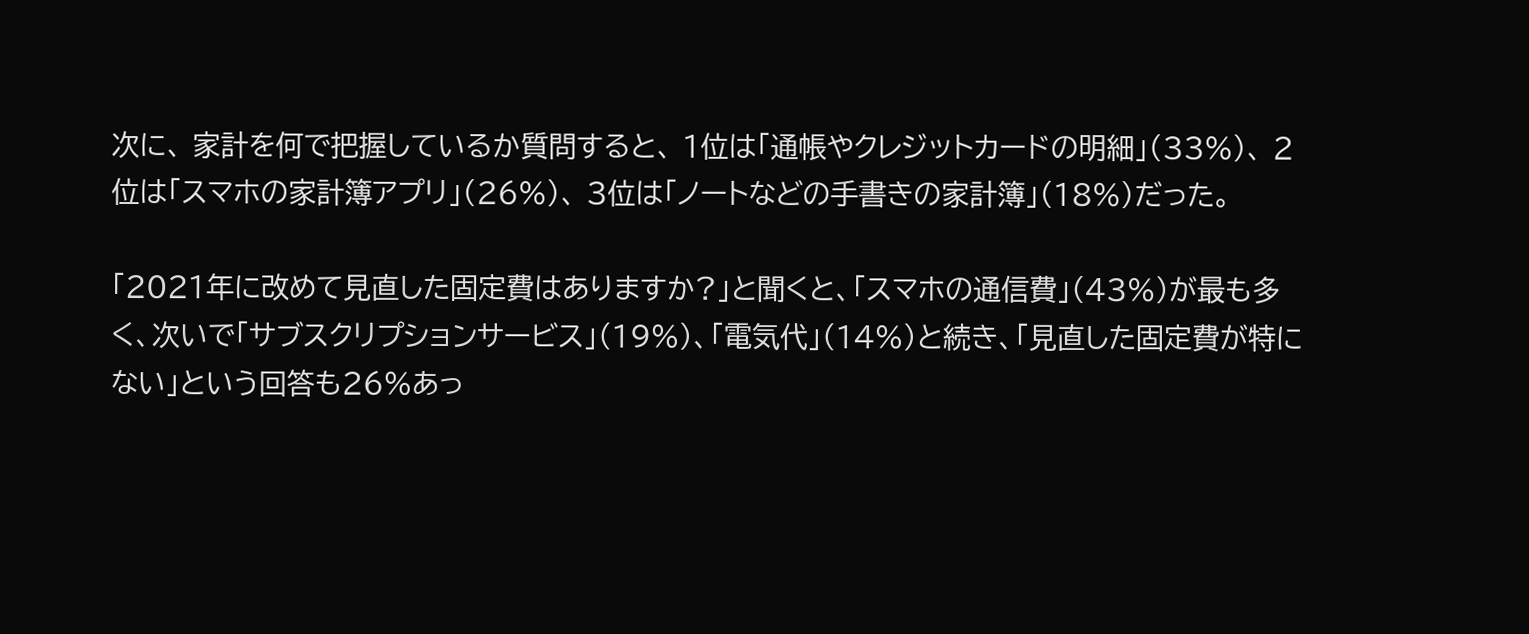次に、 家計を何で把握しているか質問すると、 1位は「通帳やクレジットカードの明細」(33%)、 2位は「スマホの家計簿アプリ」(26%)、 3位は「ノートなどの手書きの家計簿」(18%)だった。

「2021年に改めて見直した固定費はありますか?」と聞くと、「スマホの通信費」(43%)が最も多く、次いで「サブスクリプションサービス」(19%)、「電気代」(14%)と続き、「見直した固定費が特にない」という回答も26%あっ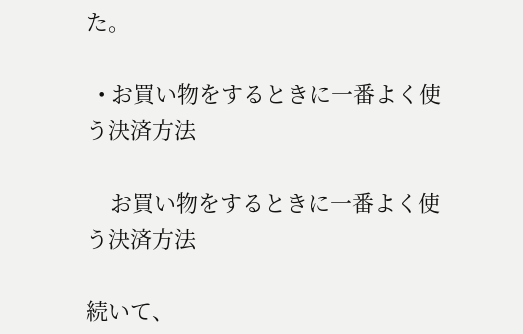た。

  • お買い物をするときに一番よく使う決済方法

    お買い物をするときに一番よく使う決済方法

続いて、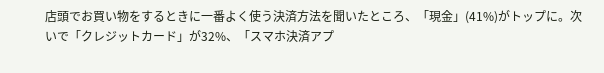店頭でお買い物をするときに一番よく使う決済方法を聞いたところ、「現金」(41%)がトップに。次いで「クレジットカード」が32%、「スマホ決済アプ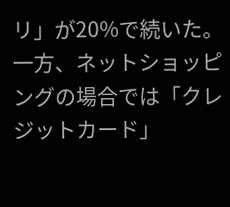リ」が20%で続いた。一方、ネットショッピングの場合では「クレジットカード」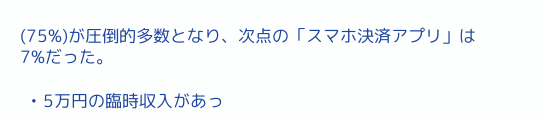(75%)が圧倒的多数となり、次点の「スマホ決済アプリ」は7%だった。

  • 5万円の臨時収入があっ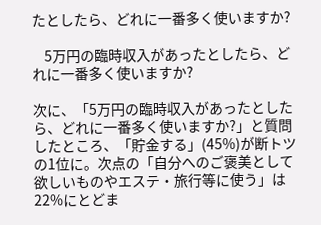たとしたら、どれに一番多く使いますか?

    5万円の臨時収入があったとしたら、どれに一番多く使いますか?

次に、「5万円の臨時収入があったとしたら、どれに一番多く使いますか?」と質問したところ、「貯金する」(45%)が断トツの1位に。次点の「自分へのご褒美として欲しいものやエステ・旅行等に使う」は22%にとどま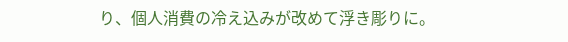り、個人消費の冷え込みが改めて浮き彫りに。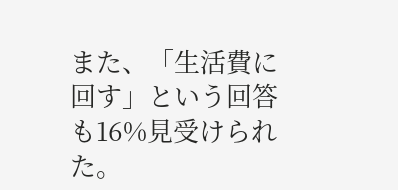また、「生活費に回す」という回答も16%見受けられた。